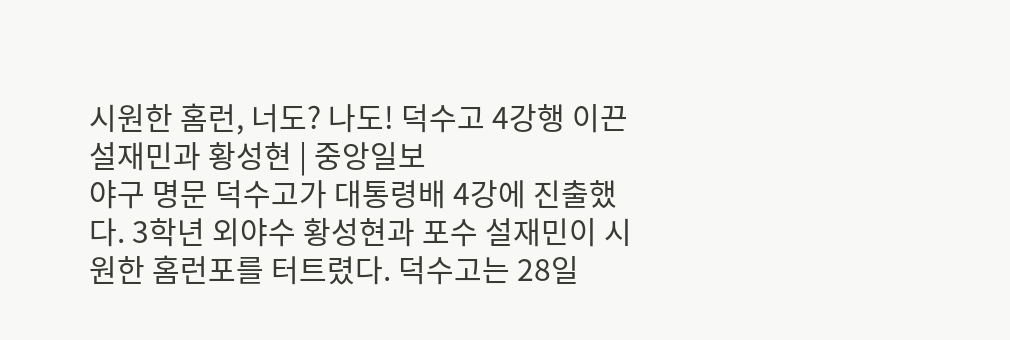시원한 홈런, 너도? 나도! 덕수고 4강행 이끈 설재민과 황성현 | 중앙일보
야구 명문 덕수고가 대통령배 4강에 진출했다. 3학년 외야수 황성현과 포수 설재민이 시원한 홈런포를 터트렸다. 덕수고는 28일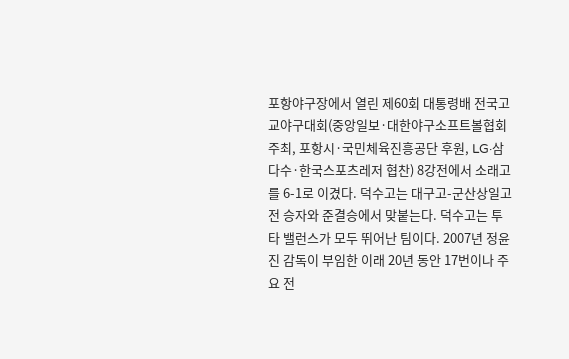포항야구장에서 열린 제60회 대통령배 전국고교야구대회(중앙일보·대한야구소프트볼협회 주최, 포항시·국민체육진흥공단 후원, LG·삼다수·한국스포츠레저 협찬) 8강전에서 소래고를 6-1로 이겼다. 덕수고는 대구고-군산상일고전 승자와 준결승에서 맞붙는다. 덕수고는 투타 밸런스가 모두 뛰어난 팀이다. 2007년 정윤진 감독이 부임한 이래 20년 동안 17번이나 주요 전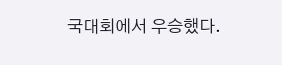국대회에서 우승했다.